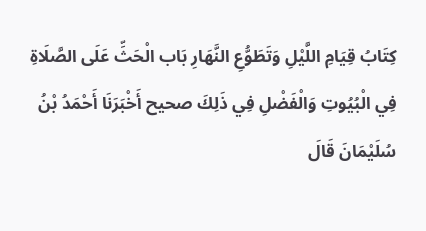كِتَابُ قِيَامِ اللَّيْلِ وَتَطَوُّعِ النَّهَارِ بَاب الْحَثِّ عَلَى الصَّلَاةِ فِي الْبُيُوتِ وَالْفَضْلِ فِي ذَلِكَ صحيح أَخْبَرَنَا أَحْمَدُ بْنُ سُلَيْمَانَ قَالَ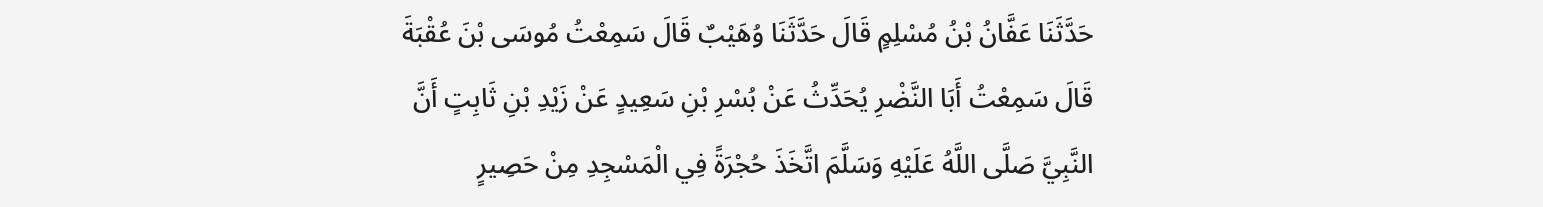حَدَّثَنَا عَفَّانُ بْنُ مُسْلِمٍ قَالَ حَدَّثَنَا وُهَيْبٌ قَالَ سَمِعْتُ مُوسَى بْنَ عُقْبَةَ قَالَ سَمِعْتُ أَبَا النَّضْرِ يُحَدِّثُ عَنْ بُسْرِ بْنِ سَعِيدٍ عَنْ زَيْدِ بْنِ ثَابِتٍ أَنَّ النَّبِيَّ صَلَّى اللَّهُ عَلَيْهِ وَسَلَّمَ اتَّخَذَ حُجْرَةً فِي الْمَسْجِدِ مِنْ حَصِيرٍ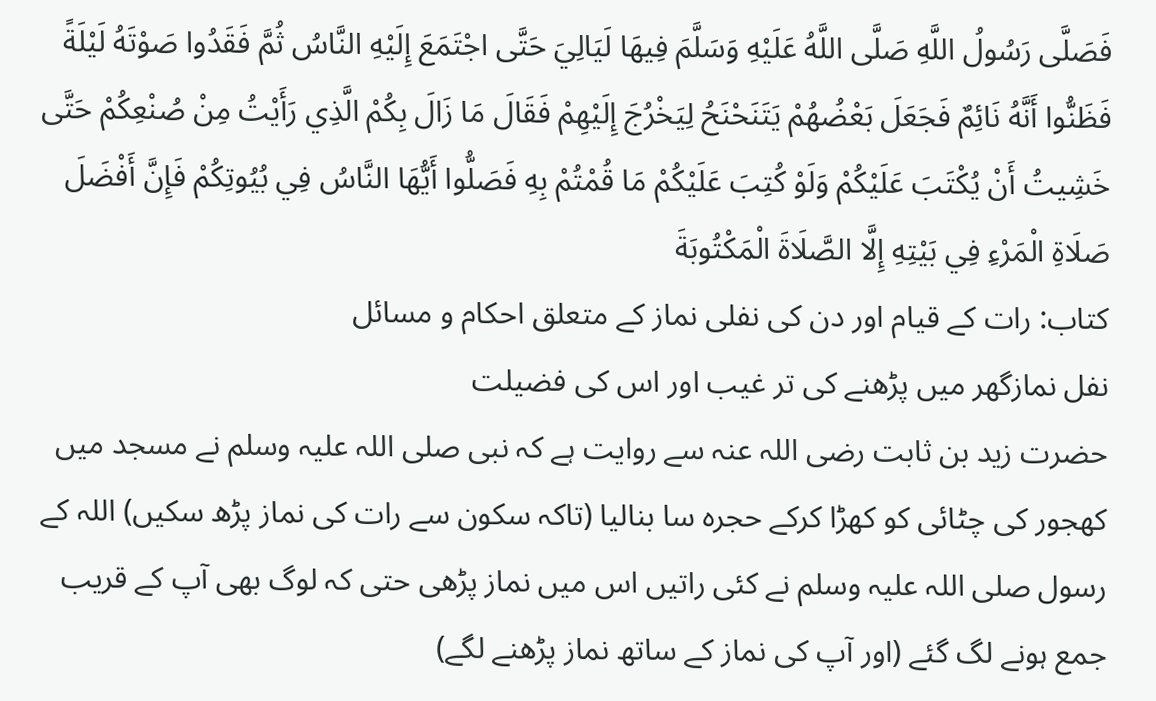فَصَلَّى رَسُولُ اللَّهِ صَلَّى اللَّهُ عَلَيْهِ وَسَلَّمَ فِيهَا لَيَالِيَ حَتَّى اجْتَمَعَ إِلَيْهِ النَّاسُ ثُمَّ فَقَدُوا صَوْتَهُ لَيْلَةً فَظَنُّوا أَنَّهُ نَائِمٌ فَجَعَلَ بَعْضُهُمْ يَتَنَحْنَحُ لِيَخْرُجَ إِلَيْهِمْ فَقَالَ مَا زَالَ بِكُمْ الَّذِي رَأَيْتُ مِنْ صُنْعِكُمْ حَتَّى خَشِيتُ أَنْ يُكْتَبَ عَلَيْكُمْ وَلَوْ كُتِبَ عَلَيْكُمْ مَا قُمْتُمْ بِهِ فَصَلُّوا أَيُّهَا النَّاسُ فِي بُيُوتِكُمْ فَإِنَّ أَفْضَلَ صَلَاةِ الْمَرْءِ فِي بَيْتِهِ إِلَّا الصَّلَاةَ الْمَكْتُوبَةَ
کتاب: رات کے قیام اور دن کی نفلی نماز کے متعلق احکام و مسائل
نفل نمازگھر میں پڑھنے کی تر غیب اور اس کی فضیلت
حضرت زید بن ثابت رضی اللہ عنہ سے روایت ہے کہ نبی صلی اللہ علیہ وسلم نے مسجد میں کھجور کی چٹائی کو کھڑا کرکے حجرہ سا بنالیا (تاکہ سکون سے رات کی نماز پڑھ سکیں) اللہ کے رسول صلی اللہ علیہ وسلم نے کئی راتیں اس میں نماز پڑھی حتی کہ لوگ بھی آپ کے قریب جمع ہونے لگ گئے (اور آپ کی نماز کے ساتھ نماز پڑھنے لگے)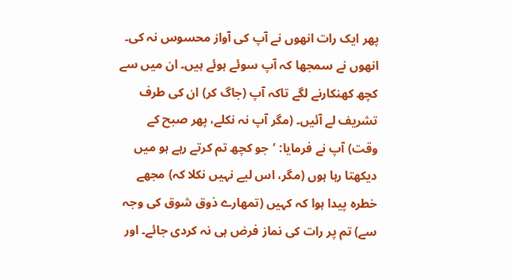پھر ایک رات انھوں نے آپ کی آواز محسوس نہ کی۔ انھوں نے سمجھا کہ آپ سوئے ہوئے ہیں۔ ان میں سے کچھ کھنکارنے لگے تاکہ آپ (جاگ کر) ان کی طرف تشریف لے آئیں۔ (مگر آپ نہ نکلے، پھر صبح کے وقت) آپ نے فرمایا: ’جو کچھ تم کرتے رہے ہو میں دیکھتا رہا ہوں (مگر، اس لیے نہیں نکلا کہ) مجھے خطرہ پیدا ہوا کہ کہیں (تمھارے ذوق شوق کی وجہ سے) تم پر رات کی نماز فرض ہی نہ کردی جائے۔ اور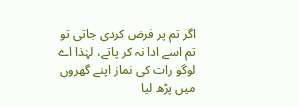اگر تم پر فرض کردی جاتی تو تم اسے ادا نہ کر پاتے، لہٰذا اے لوگو رات کی نماز اپنے گھروں میں پڑھ لیا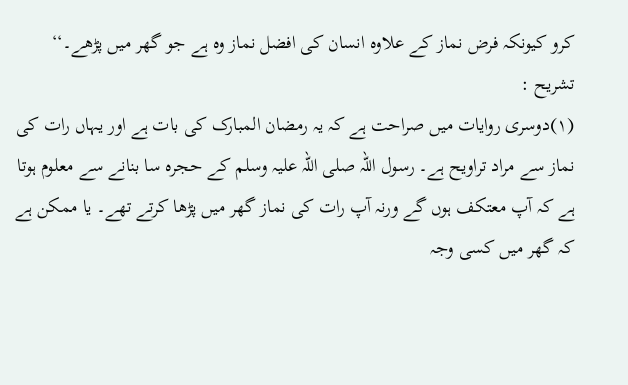کرو کیونکہ فرض نماز کے علاوہ انسان کی افضل نماز وہ ہے جو گھر میں پڑھے۔‘‘
تشریح :
(۱)دوسری روایات میں صراحت ہے کہ یہ رمضان المبارک کی بات ہے اور یہاں رات کی نماز سے مراد تراویح ہے۔ رسول اللہ صلی اللہ علیہ وسلم کے حجرہ سا بنانے سے معلوم ہوتا ہے کہ آپ معتکف ہوں گے ورنہ آپ رات کی نماز گھر میں پڑھا کرتے تھے۔ یا ممکن ہے کہ گھر میں کسی وجہ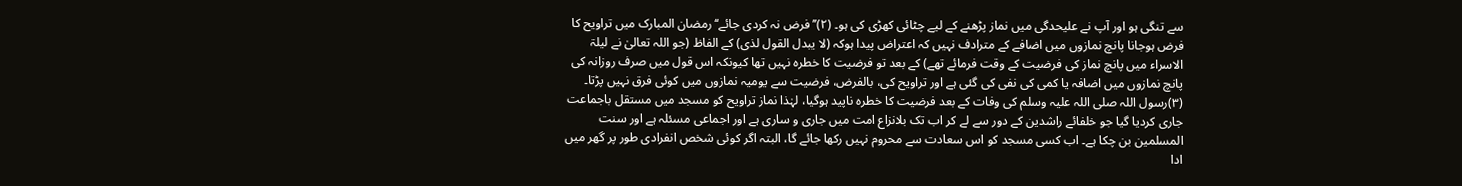سے تنگی ہو اور آپ نے علیحدگی میں نماز پڑھنے کے لیے چٹائی کھڑی کی ہو۔ (۲)’’فرض نہ کردی جائے‘‘ رمضان المبارک میں تراویح کا فرض ہوجانا پانچ نمازوں میں اضافے کے مترادف نہیں کہ اعتراض پیدا ہوکہ (لا یبدل القول لذی) کے الفاظ (جو اللہ تعالیٰ نے لیلۃ الاسراء میں پانچ نماز کی فرضیت کے وقت فرمائے تھے) کے بعد تو فرضیت کا خطرہ نہیں تھا کیونکہ اس قول میں صرف روزانہ کی پانچ نمازوں میں اضافہ یا کمی کی نفی کی گئی ہے اور تراویح کی، بالفرض، فرضیت سے یومیہ نمازوں میں کوئی فرق نہیں پڑتا۔ (۳)رسول اللہ صلی اللہ علیہ وسلم کی وفات کے بعد فرضیت کا خطرہ ناپید ہوگیا، لہٰذا نماز تراویح کو مسجد میں مستقل باجماعت جاری کردیا گیا جو خلفائے راشدین کے دور سے لے کر اب تک بلانزاع امت میں جاری و ساری ہے اور اجماعی مسئلہ ہے اور سنت المسلمین بن چکا ہے۔ اب کسی مسجد کو اس سعادت سے محروم نہیں رکھا جائے گا، البتہ اگر کوئی شخص انفرادی طور پر گھر میں ادا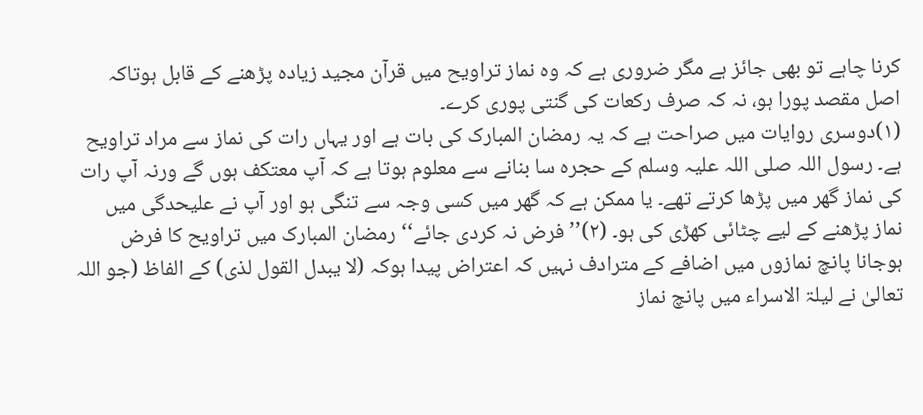کرنا چاہے تو بھی جائز ہے مگر ضروری ہے کہ وہ نماز تراویح میں قرآن مجید زیادہ پڑھنے کے قابل ہوتاکہ اصل مقصد پورا ہو، نہ کہ صرف رکعات کی گنتی پوری کرے۔
(۱)دوسری روایات میں صراحت ہے کہ یہ رمضان المبارک کی بات ہے اور یہاں رات کی نماز سے مراد تراویح ہے۔ رسول اللہ صلی اللہ علیہ وسلم کے حجرہ سا بنانے سے معلوم ہوتا ہے کہ آپ معتکف ہوں گے ورنہ آپ رات کی نماز گھر میں پڑھا کرتے تھے۔ یا ممکن ہے کہ گھر میں کسی وجہ سے تنگی ہو اور آپ نے علیحدگی میں نماز پڑھنے کے لیے چٹائی کھڑی کی ہو۔ (۲)’’فرض نہ کردی جائے‘‘ رمضان المبارک میں تراویح کا فرض ہوجانا پانچ نمازوں میں اضافے کے مترادف نہیں کہ اعتراض پیدا ہوکہ (لا یبدل القول لذی) کے الفاظ (جو اللہ تعالیٰ نے لیلۃ الاسراء میں پانچ نماز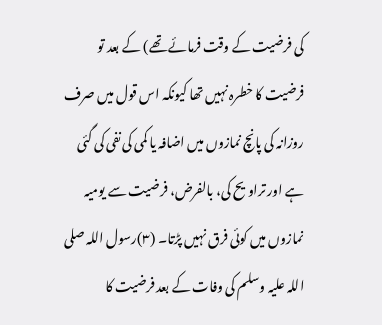کی فرضیت کے وقت فرمائے تھے) کے بعد تو فرضیت کا خطرہ نہیں تھا کیونکہ اس قول میں صرف روزانہ کی پانچ نمازوں میں اضافہ یا کمی کی نفی کی گئی ہے اور تراویح کی، بالفرض، فرضیت سے یومیہ نمازوں میں کوئی فرق نہیں پڑتا۔ (۳)رسول اللہ صلی اللہ علیہ وسلم کی وفات کے بعد فرضیت کا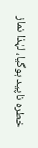خطرہ ناپید ہوگیا، لہٰذا نماز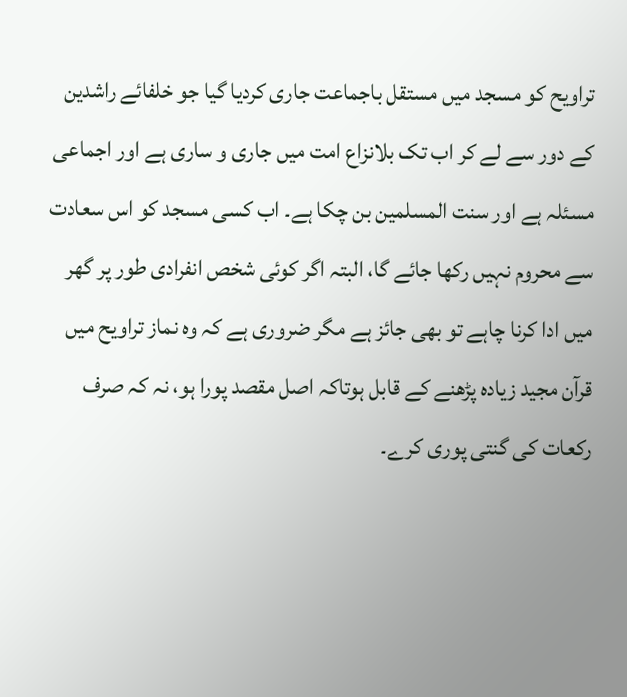تراویح کو مسجد میں مستقل باجماعت جاری کردیا گیا جو خلفائے راشدین کے دور سے لے کر اب تک بلانزاع امت میں جاری و ساری ہے اور اجماعی مسئلہ ہے اور سنت المسلمین بن چکا ہے۔ اب کسی مسجد کو اس سعادت سے محروم نہیں رکھا جائے گا، البتہ اگر کوئی شخص انفرادی طور پر گھر میں ادا کرنا چاہے تو بھی جائز ہے مگر ضروری ہے کہ وہ نماز تراویح میں قرآن مجید زیادہ پڑھنے کے قابل ہوتاکہ اصل مقصد پورا ہو، نہ کہ صرف رکعات کی گنتی پوری کرے۔